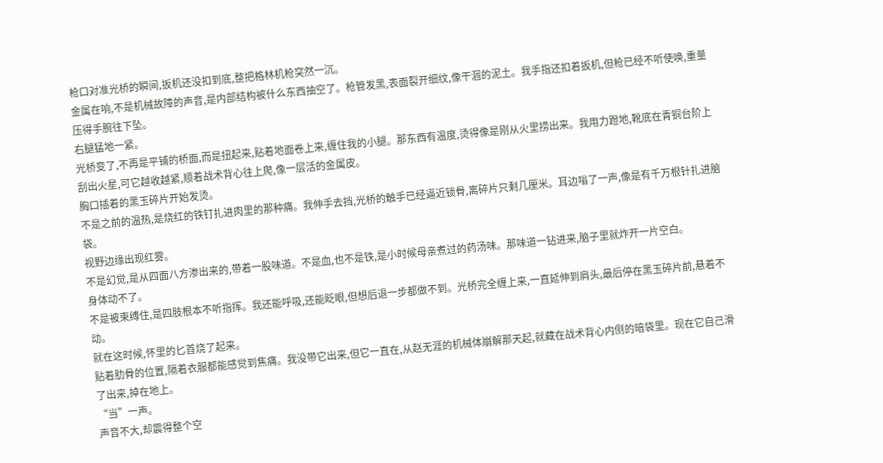枪口对准光桥的瞬间,扳机还没扣到底,整把格林机枪突然一沉。
金属在响,不是机械故障的声音,是内部结构被什么东西抽空了。枪管发黑,表面裂开细纹,像干涸的泥土。我手指还扣着扳机,但枪已经不听使唤,重量压得手腕往下坠。
右腿猛地一紧。
光桥变了,不再是平铺的桥面,而是扭起来,贴着地面卷上来,缠住我的小腿。那东西有温度,烫得像是刚从火里捞出来。我用力蹬地,靴底在青铜台阶上刮出火星,可它越收越紧,顺着战术背心往上爬,像一层活的金属皮。
胸口插着的黑玉碎片开始发烫。
不是之前的温热,是烧红的铁钉扎进肉里的那种痛。我伸手去挡,光桥的触手已经逼近锁骨,离碎片只剩几厘米。耳边嗡了一声,像是有千万根针扎进脑袋。
视野边缘出现红雾。
不是幻觉,是从四面八方渗出来的,带着一股味道。不是血,也不是铁,是小时候母亲煮过的药汤味。那味道一钻进来,脑子里就炸开一片空白。
身体动不了。
不是被束缚住,是四肢根本不听指挥。我还能呼吸,还能眨眼,但想后退一步都做不到。光桥完全缠上来,一直延伸到肩头,最后停在黑玉碎片前,悬着不动。
就在这时候,怀里的匕首烧了起来。
贴着肋骨的位置,隔着衣服都能感觉到焦痛。我没带它出来,但它一直在,从赵无涯的机械体崩解那天起,就藏在战术背心内侧的暗袋里。现在它自己滑了出来,掉在地上。
“当”一声。
声音不大,却震得整个空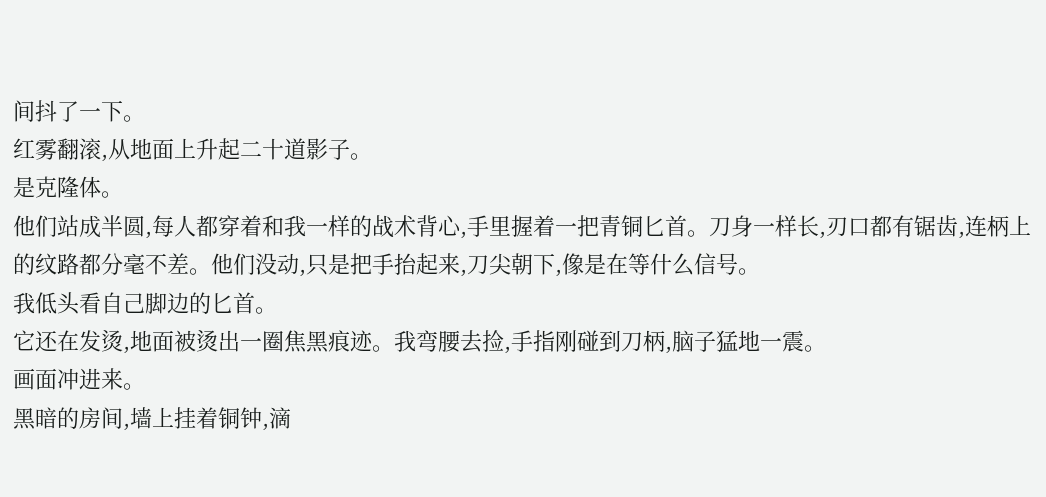间抖了一下。
红雾翻滚,从地面上升起二十道影子。
是克隆体。
他们站成半圆,每人都穿着和我一样的战术背心,手里握着一把青铜匕首。刀身一样长,刃口都有锯齿,连柄上的纹路都分毫不差。他们没动,只是把手抬起来,刀尖朝下,像是在等什么信号。
我低头看自己脚边的匕首。
它还在发烫,地面被烫出一圈焦黑痕迹。我弯腰去捡,手指刚碰到刀柄,脑子猛地一震。
画面冲进来。
黑暗的房间,墙上挂着铜钟,滴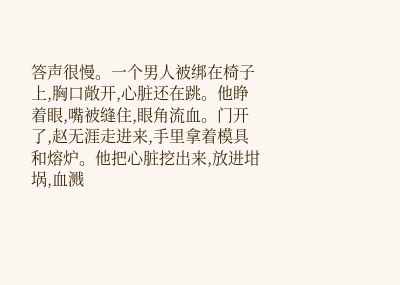答声很慢。一个男人被绑在椅子上,胸口敞开,心脏还在跳。他睁着眼,嘴被缝住,眼角流血。门开了,赵无涯走进来,手里拿着模具和熔炉。他把心脏挖出来,放进坩埚,血溅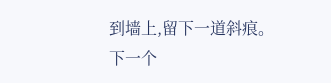到墙上,留下一道斜痕。
下一个